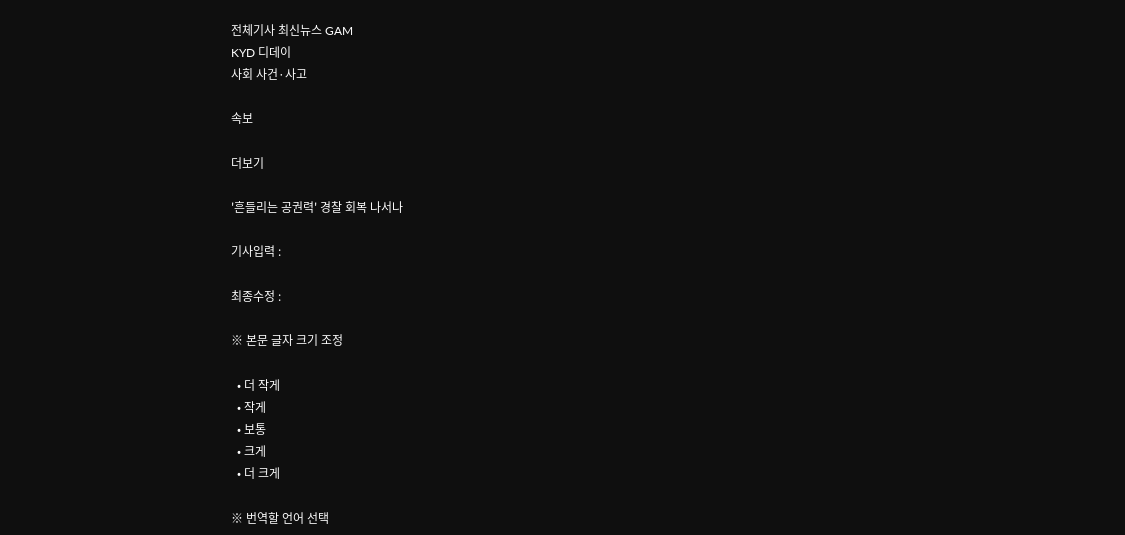전체기사 최신뉴스 GAM
KYD 디데이
사회 사건·사고

속보

더보기

'흔들리는 공권력' 경찰 회복 나서나

기사입력 :

최종수정 :

※ 본문 글자 크기 조정

  • 더 작게
  • 작게
  • 보통
  • 크게
  • 더 크게

※ 번역할 언어 선택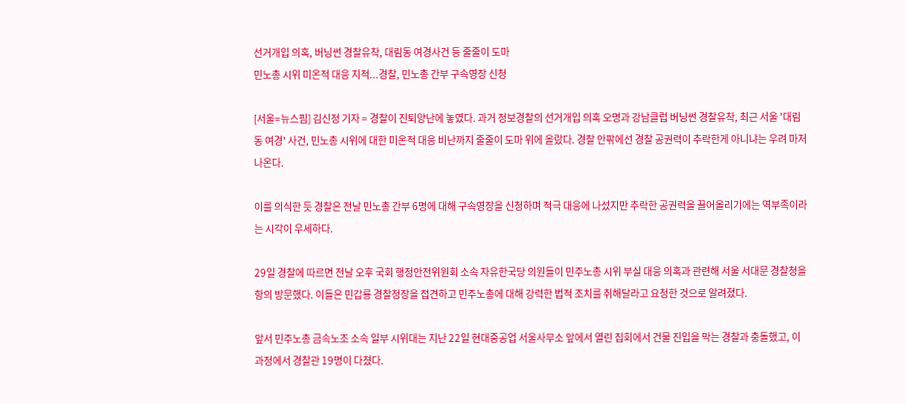선거개입 의혹, 버닝썬 경찰유착, 대림동 여경사건 등 줄줄이 도마
민노총 시위 미온적 대응 지적...경찰, 민노총 간부 구속영장 신청

[서울=뉴스핌] 김신정 기자 = 경찰이 진퇴양난에 놓였다. 과거 정보경찰의 선거개입 의혹 오명과 강남클럽 버닝썬 경찰유착, 최근 서울 '대림동 여경' 사건, 민노총 시위에 대한 미온적 대응 비난까지 줄줄이 도마 위에 올랐다. 경찰 안팎에선 경찰 공권력이 추락한게 아니냐는 우려 마저 나온다.

이를 의식한 듯 경찰은 전날 민노총 간부 6명에 대해 구속영장을 신청하며 적극 대응에 나섰지만 추락한 공권력을 끌어올리기에는 역부족이라는 시각이 우세하다.

29일 경찰에 따르면 전날 오후 국회 행정안전위원회 소속 자유한국당 의원들이 민주노총 시위 부실 대응 의혹과 관련해 서울 서대문 경찰청을 항의 방문했다. 이들은 민갑룡 경찰청장을 접견하고 민주노총에 대해 강력한 법적 조치를 취해달라고 요청한 것으로 알려졌다.

앞서 민주노총 금속노조 소속 일부 시위대는 지난 22일 현대중공업 서울사무소 앞에서 열린 집회에서 건물 진입을 막는 경찰과 충돌했고, 이 과정에서 경찰관 19명이 다쳤다.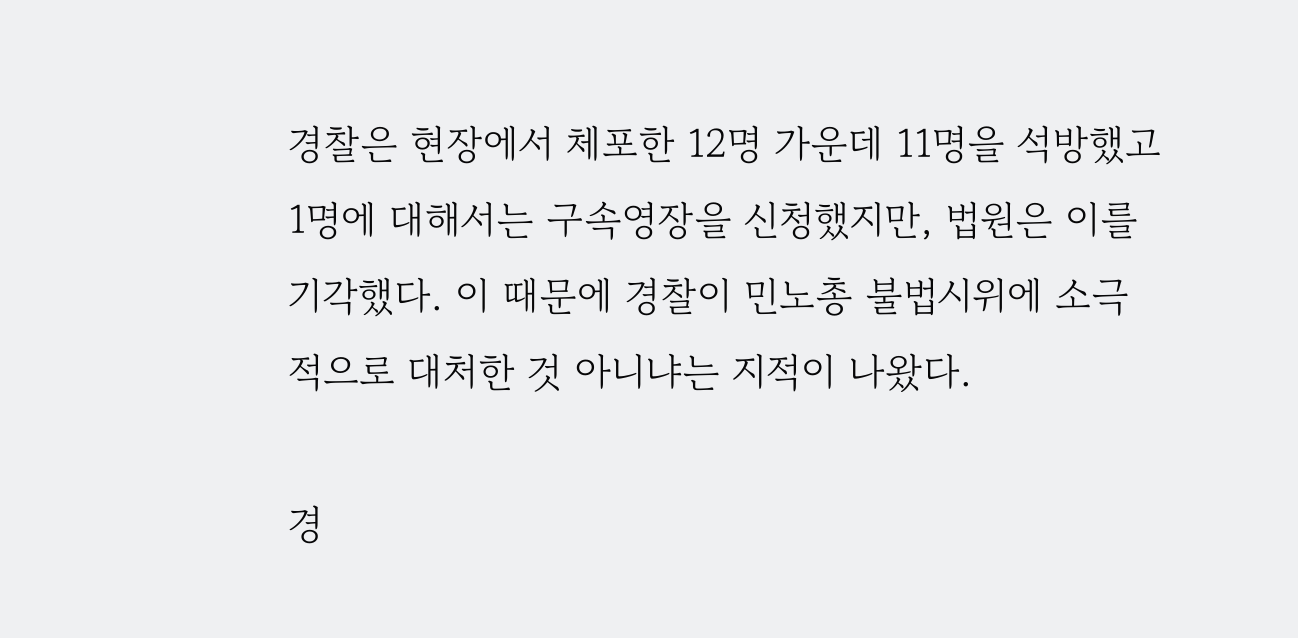경찰은 현장에서 체포한 12명 가운데 11명을 석방했고 1명에 대해서는 구속영장을 신청했지만, 법원은 이를 기각했다. 이 때문에 경찰이 민노총 불법시위에 소극적으로 대처한 것 아니냐는 지적이 나왔다.

경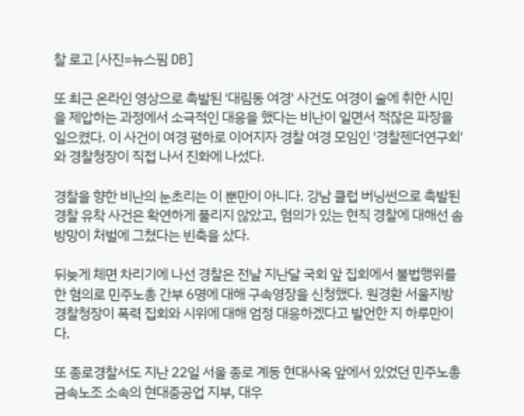찰 로고 [사진=뉴스핌 DB]

또 최근 온라인 영상으로 촉발된 '대림동 여경' 사건도 여경이 술에 취한 시민을 제압하는 과정에서 소극적인 대응을 했다는 비난이 일면서 적잖은 파장을 일으켰다. 이 사건이 여경 폄하로 이어지자 경찰 여경 모임인 '경찰젠더연구회'와 경찰청장이 직접 나서 진화에 나섰다.

경찰을 향한 비난의 눈초리는 이 뿐만이 아니다. 강남 클럽 버닝썬으로 촉발된 경찰 유착 사건은 확연하게 풀리지 않았고, 혐의가 있는 현직 경찰에 대해선 솜방망이 처벌에 그쳤다는 빈축을 샀다.

뒤늦게 체면 차리기에 나선 경찰은 전날 지난달 국회 앞 집회에서 불법행위를 한 혐의로 민주노총 간부 6명에 대해 구속영장을 신청했다. 원경환 서울지방경찰청장이 폭력 집회와 시위에 대해 엄정 대응하겠다고 발언한 지 하루만이다.

또 종로경찰서도 지난 22일 서울 종로 계동 현대사옥 앞에서 있었던 민주노총 금속노조 소속의 현대중공업 지부, 대우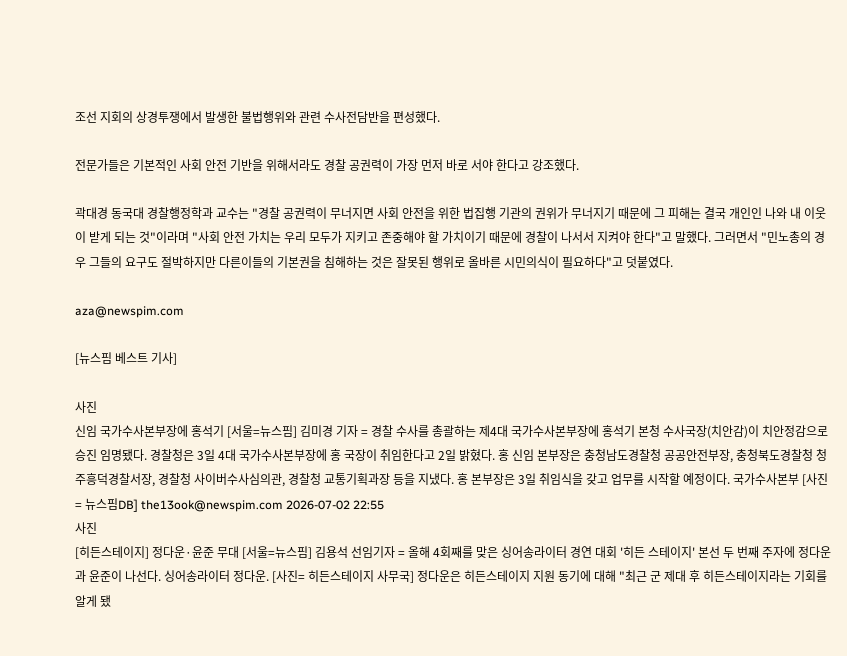조선 지회의 상경투쟁에서 발생한 불법행위와 관련 수사전담반을 편성했다.

전문가들은 기본적인 사회 안전 기반을 위해서라도 경찰 공권력이 가장 먼저 바로 서야 한다고 강조했다.

곽대경 동국대 경찰행정학과 교수는 "경찰 공권력이 무너지면 사회 안전을 위한 법집행 기관의 권위가 무너지기 때문에 그 피해는 결국 개인인 나와 내 이웃이 받게 되는 것"이라며 "사회 안전 가치는 우리 모두가 지키고 존중해야 할 가치이기 때문에 경찰이 나서서 지켜야 한다"고 말했다. 그러면서 "민노총의 경우 그들의 요구도 절박하지만 다른이들의 기본권을 침해하는 것은 잘못된 행위로 올바른 시민의식이 필요하다"고 덧붙였다.

aza@newspim.com

[뉴스핌 베스트 기사]

사진
신임 국가수사본부장에 홍석기 [서울=뉴스핌] 김미경 기자 = 경찰 수사를 총괄하는 제4대 국가수사본부장에 홍석기 본청 수사국장(치안감)이 치안정감으로 승진 임명됐다. 경찰청은 3일 4대 국가수사본부장에 홍 국장이 취임한다고 2일 밝혔다. 홍 신임 본부장은 충청남도경찰청 공공안전부장, 충청북도경찰청 청주흥덕경찰서장, 경찰청 사이버수사심의관, 경찰청 교통기획과장 등을 지냈다. 홍 본부장은 3일 취임식을 갖고 업무를 시작할 예정이다. 국가수사본부 [사진= 뉴스핌DB] the13ook@newspim.com 2026-07-02 22:55
사진
[히든스테이지] 정다운·윤준 무대 [서울=뉴스핌] 김용석 선임기자 = 올해 4회째를 맞은 싱어송라이터 경연 대회 '히든 스테이지' 본선 두 번째 주자에 정다운과 윤준이 나선다. 싱어송라이터 정다운. [사진= 히든스테이지 사무국] 정다운은 히든스테이지 지원 동기에 대해 "최근 군 제대 후 히든스테이지라는 기회를 알게 됐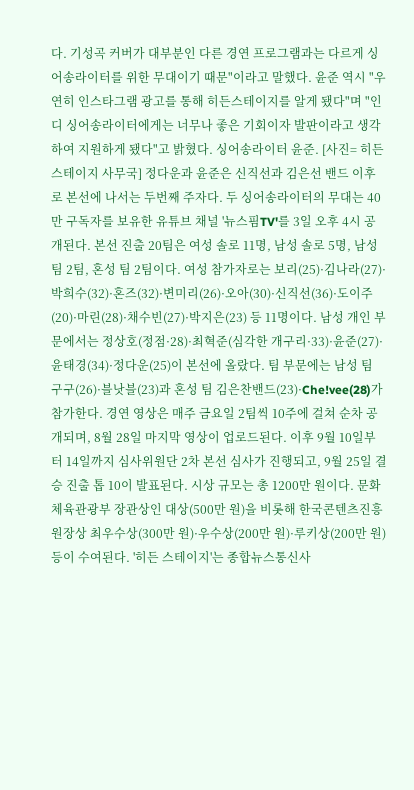다. 기성곡 커버가 대부분인 다른 경연 프로그램과는 다르게 싱어송라이터를 위한 무대이기 때문"이라고 말했다. 윤준 역시 "우연히 인스타그램 광고를 통해 히든스테이지를 알게 됐다"며 "인디 싱어송라이터에게는 너무나 좋은 기회이자 발판이라고 생각하여 지원하게 됐다"고 밝혔다. 싱어송라이터 윤준. [사진= 히든스테이지 사무국] 정다운과 윤준은 신직선과 김은선 밴드 이후로 본선에 나서는 두번째 주자다. 두 싱어송라이터의 무대는 40만 구독자를 보유한 유튜브 채널 '뉴스핌TV'를 3일 오후 4시 공개된다. 본선 진출 20팀은 여성 솔로 11명, 남성 솔로 5명, 남성 팀 2팀, 혼성 팀 2팀이다. 여성 참가자로는 보리(25)·김나라(27)·박희수(32)·혼즈(32)·변미리(26)·오아(30)·신직선(36)·도이주(20)·마린(28)·채수빈(27)·박지은(23) 등 11명이다. 남성 개인 부문에서는 정상호(정점·28)·최혁준(심각한 개구리·33)·윤준(27)·윤태경(34)·정다운(25)이 본선에 올랐다. 팀 부문에는 남성 팀 구구(26)·블낫블(23)과 혼성 팀 김은찬밴드(23)·Che!vee(28)가 참가한다. 경연 영상은 매주 금요일 2팀씩 10주에 걸쳐 순차 공개되며, 8월 28일 마지막 영상이 업로드된다. 이후 9월 10일부터 14일까지 심사위원단 2차 본선 심사가 진행되고, 9월 25일 결승 진출 톱 10이 발표된다. 시상 규모는 총 1200만 원이다. 문화체육관광부 장관상인 대상(500만 원)을 비롯해 한국콘텐츠진흥원장상 최우수상(300만 원)·우수상(200만 원)·루키상(200만 원) 등이 수여된다. '히든 스테이지'는 종합뉴스통신사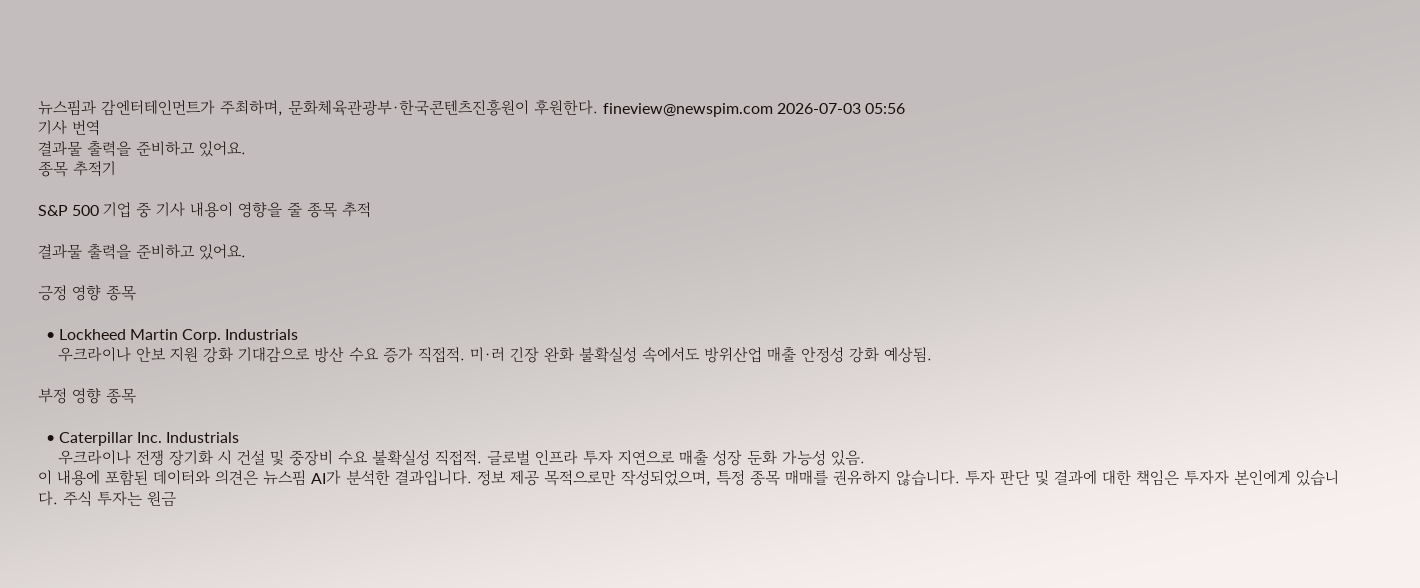뉴스핌과 감엔터테인먼트가 주최하며, 문화체육관광부·한국콘텐츠진흥원이 후원한다. fineview@newspim.com 2026-07-03 05:56
기사 번역
결과물 출력을 준비하고 있어요.
종목 추적기

S&P 500 기업 중 기사 내용이 영향을 줄 종목 추적

결과물 출력을 준비하고 있어요.

긍정 영향 종목

  • Lockheed Martin Corp. Industrials
    우크라이나 안보 지원 강화 기대감으로 방산 수요 증가 직접적. 미·러 긴장 완화 불확실성 속에서도 방위산업 매출 안정성 강화 예상됨.

부정 영향 종목

  • Caterpillar Inc. Industrials
    우크라이나 전쟁 장기화 시 건설 및 중장비 수요 불확실성 직접적. 글로벌 인프라 투자 지연으로 매출 성장 둔화 가능성 있음.
이 내용에 포함된 데이터와 의견은 뉴스핌 AI가 분석한 결과입니다. 정보 제공 목적으로만 작성되었으며, 특정 종목 매매를 권유하지 않습니다. 투자 판단 및 결과에 대한 책임은 투자자 본인에게 있습니다. 주식 투자는 원금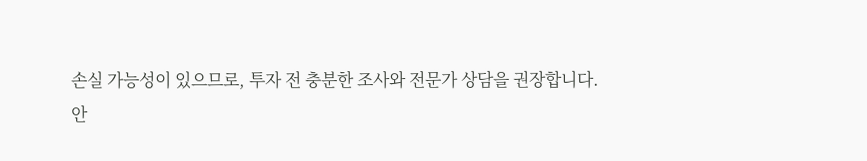손실 가능성이 있으므로, 투자 전 충분한 조사와 전문가 상담을 권장합니다.
안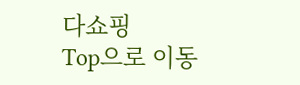다쇼핑
Top으로 이동